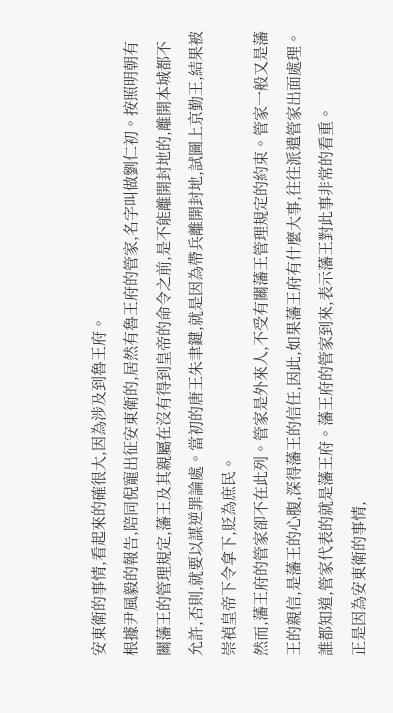安東衛的事情,看起來的確很大,因為涉及到魯王府。
根據尹風毅的報告,陪同倪寵出征安東衛的,居然有魯王府的管家,名字叫做劉仁初。按照明朝有關藩王的管理規定,藩王及其親屬在沒有得到皇帝的命令之前,是不能離開封地的,離開本城都不允許,否則,就要以謀逆罪論處。當初的唐王朱聿鍵,就是因為帶兵離開封地,試圖上京勤王,結果被崇禎皇帝下令拿下,貶為庶民。
然而,藩王府的管家卻不在此列。管家是外來人,不受有關藩王管理規定的約束。管家一般又是藩王的親信,是藩王的心腹,深得藩王的信任,因此,如果藩王府有什麼大事,往往派遣管家出面處理。誰都知道,管家代表的就是藩王府。藩王府的管家到來,表示藩王對此事非常的看重。
正是因為安東衛的事情,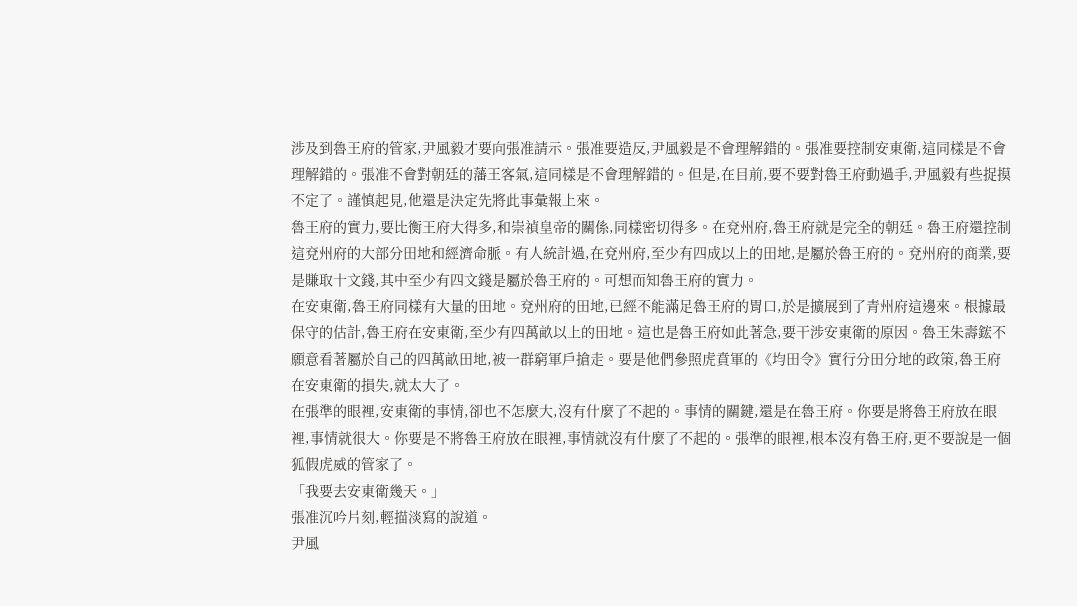涉及到魯王府的管家,尹風毅才要向張准請示。張准要造反,尹風毅是不會理解錯的。張准要控制安東衛,這同樣是不會理解錯的。張准不會對朝廷的藩王客氣,這同樣是不會理解錯的。但是,在目前,要不要對魯王府動過手,尹風毅有些捉摸不定了。謹慎起見,他還是決定先將此事彙報上來。
魯王府的實力,要比衡王府大得多,和崇禎皇帝的關係,同樣密切得多。在兗州府,魯王府就是完全的朝廷。魯王府還控制這兗州府的大部分田地和經濟命脈。有人統計過,在兗州府,至少有四成以上的田地,是屬於魯王府的。兗州府的商業,要是賺取十文錢,其中至少有四文錢是屬於魯王府的。可想而知魯王府的實力。
在安東衛,魯王府同樣有大量的田地。兗州府的田地,已經不能滿足魯王府的胃口,於是擴展到了青州府這邊來。根據最保守的估計,魯王府在安東衛,至少有四萬畝以上的田地。這也是魯王府如此著急,要干涉安東衛的原因。魯王朱壽鋐不願意看著屬於自己的四萬畝田地,被一群窮軍戶搶走。要是他們參照虎賁軍的《均田令》實行分田分地的政策,魯王府在安東衛的損失,就太大了。
在張準的眼裡,安東衛的事情,卻也不怎麼大,沒有什麼了不起的。事情的關鍵,還是在魯王府。你要是將魯王府放在眼裡,事情就很大。你要是不將魯王府放在眼裡,事情就沒有什麼了不起的。張準的眼裡,根本沒有魯王府,更不要說是一個狐假虎威的管家了。
「我要去安東衛幾天。」
張准沉吟片刻,輕描淡寫的說道。
尹風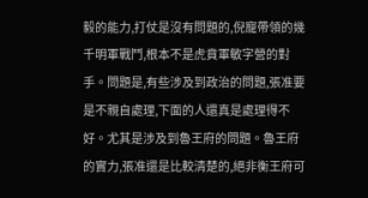毅的能力,打仗是沒有問題的,倪寵帶領的幾千明軍戰鬥,根本不是虎賁軍敏字營的對手。問題是,有些涉及到政治的問題,張准要是不親自處理,下面的人還真是處理得不好。尤其是涉及到魯王府的問題。魯王府的實力,張准還是比較清楚的,絕非衡王府可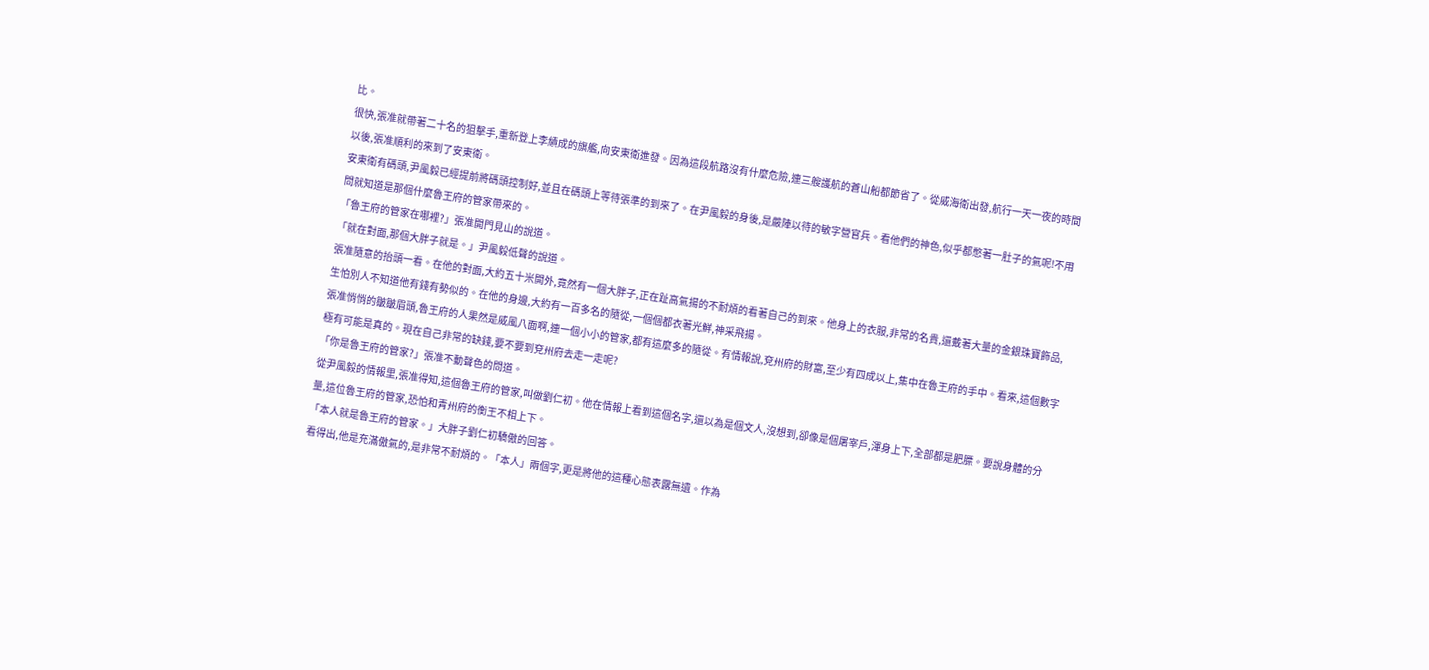比。
很快,張准就帶著二十名的狙擊手,重新登上李績成的旗艦,向安東衛進發。因為這段航路沒有什麼危險,連三艘護航的蒼山船都節省了。從威海衛出發,航行一天一夜的時間以後,張准順利的來到了安東衛。
安東衛有碼頭,尹風毅已經提前將碼頭控制好,並且在碼頭上等待張準的到來了。在尹風毅的身後,是嚴陣以待的敏字營官兵。看他們的神色,似乎都憋著一肚子的氣呢!不用問就知道是那個什麼魯王府的管家帶來的。
「魯王府的管家在哪裡?」張准開門見山的說道。
「就在對面,那個大胖子就是。」尹風毅低聲的說道。
張准隨意的抬頭一看。在他的對面,大約五十米開外,竟然有一個大胖子,正在趾高氣揚的不耐煩的看著自己的到來。他身上的衣服,非常的名貴,還戴著大量的金銀珠寶飾品,生怕別人不知道他有錢有勢似的。在他的身邊,大約有一百多名的隨從,一個個都衣著光鮮,神采飛揚。
張准悄悄的皺皺眉頭,魯王府的人果然是威風八面啊,連一個小小的管家,都有這麼多的隨從。有情報說,兗州府的財富,至少有四成以上,集中在魯王府的手中。看來,這個數字極有可能是真的。現在自己非常的缺錢,要不要到兗州府去走一走呢?
「你是魯王府的管家?」張准不動聲色的問道。
從尹風毅的情報里,張准得知,這個魯王府的管家,叫做劉仁初。他在情報上看到這個名字,還以為是個文人,沒想到,卻像是個屠宰戶,渾身上下,全部都是肥膘。要說身體的分量,這位魯王府的管家,恐怕和青州府的衡王不相上下。
「本人就是魯王府的管家。」大胖子劉仁初驕傲的回答。
看得出,他是充滿傲氣的,是非常不耐煩的。「本人」兩個字,更是將他的這種心態表露無遺。作為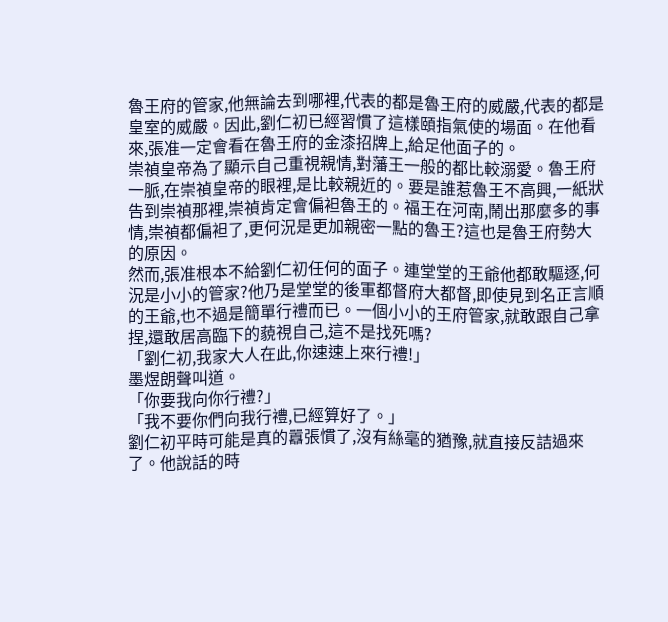魯王府的管家,他無論去到哪裡,代表的都是魯王府的威嚴,代表的都是皇室的威嚴。因此,劉仁初已經習慣了這樣頤指氣使的場面。在他看來,張准一定會看在魯王府的金漆招牌上,給足他面子的。
崇禎皇帝為了顯示自己重視親情,對藩王一般的都比較溺愛。魯王府一脈,在崇禎皇帝的眼裡,是比較親近的。要是誰惹魯王不高興,一紙狀告到崇禎那裡,崇禎肯定會偏袒魯王的。福王在河南,鬧出那麼多的事情,崇禎都偏袒了,更何況是更加親密一點的魯王?這也是魯王府勢大的原因。
然而,張准根本不給劉仁初任何的面子。連堂堂的王爺他都敢驅逐,何況是小小的管家?他乃是堂堂的後軍都督府大都督,即使見到名正言順的王爺,也不過是簡單行禮而已。一個小小的王府管家,就敢跟自己拿捏,還敢居高臨下的藐視自己,這不是找死嗎?
「劉仁初,我家大人在此,你速速上來行禮!」
墨煜朗聲叫道。
「你要我向你行禮?」
「我不要你們向我行禮,已經算好了。」
劉仁初平時可能是真的囂張慣了,沒有絲毫的猶豫,就直接反詰過來了。他說話的時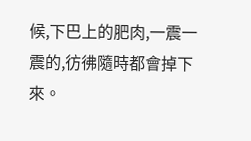候,下巴上的肥肉,一震一震的,彷彿隨時都會掉下來。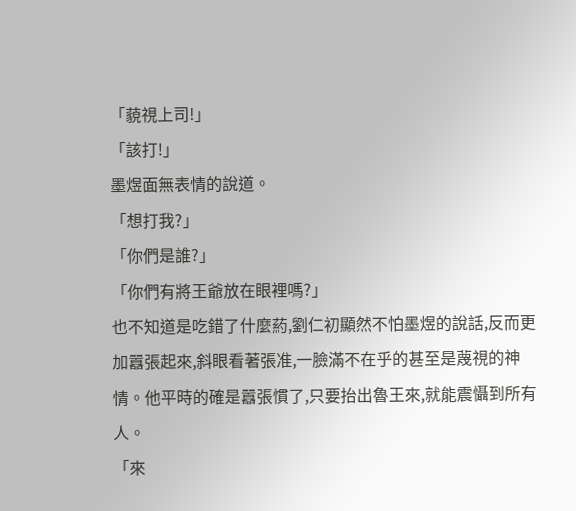「藐視上司!」
「該打!」
墨煜面無表情的說道。
「想打我?」
「你們是誰?」
「你們有將王爺放在眼裡嗎?」
也不知道是吃錯了什麼葯,劉仁初顯然不怕墨煜的說話,反而更加囂張起來,斜眼看著張准,一臉滿不在乎的甚至是蔑視的神情。他平時的確是囂張慣了,只要抬出魯王來,就能震懾到所有人。
「來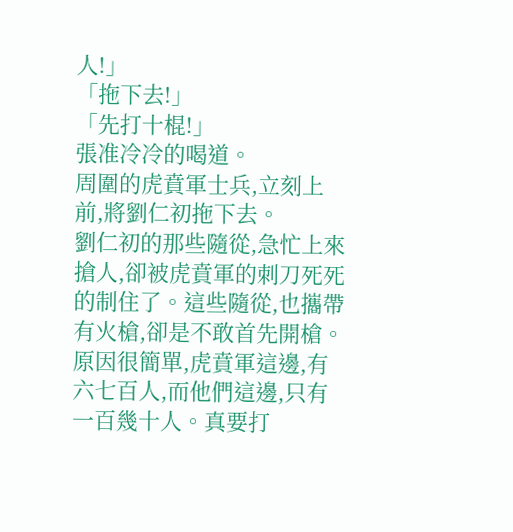人!」
「拖下去!」
「先打十棍!」
張准冷冷的喝道。
周圍的虎賁軍士兵,立刻上前,將劉仁初拖下去。
劉仁初的那些隨從,急忙上來搶人,卻被虎賁軍的刺刀死死的制住了。這些隨從,也攜帶有火槍,卻是不敢首先開槍。原因很簡單,虎賁軍這邊,有六七百人,而他們這邊,只有一百幾十人。真要打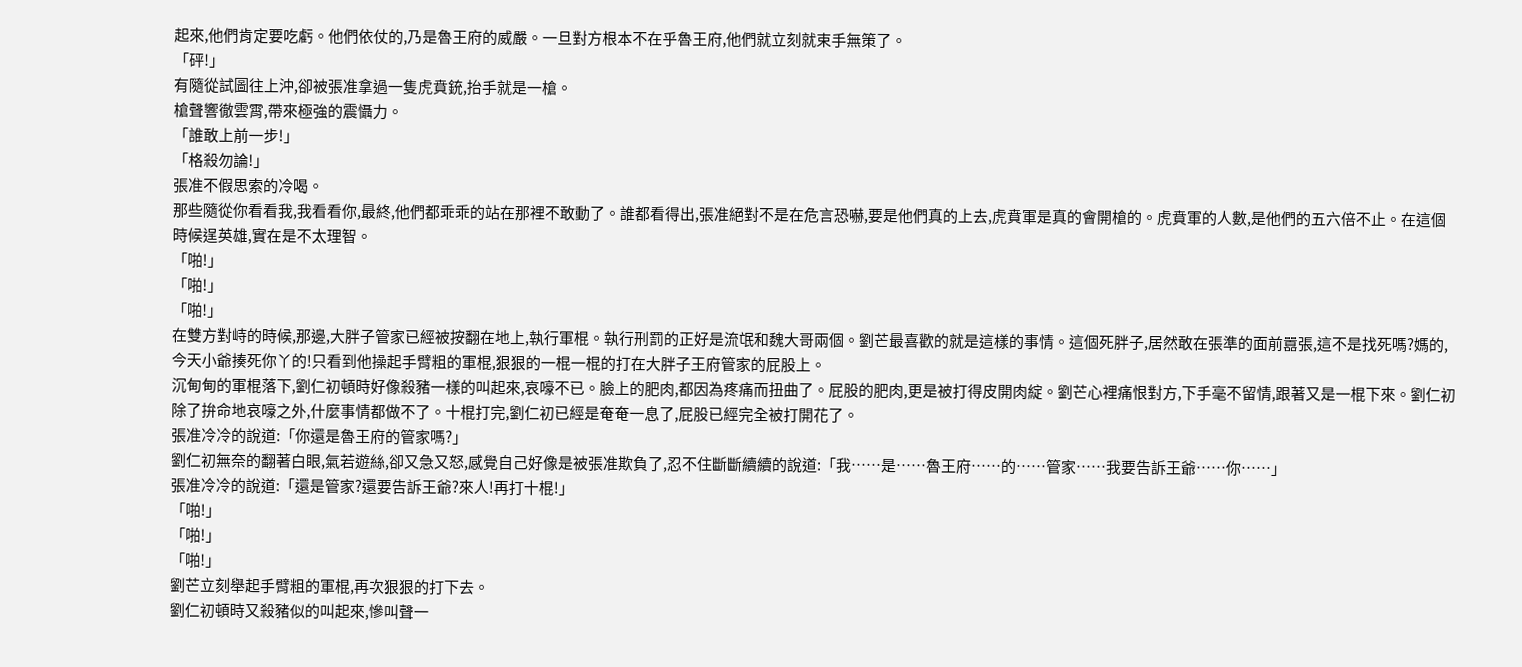起來,他們肯定要吃虧。他們依仗的,乃是魯王府的威嚴。一旦對方根本不在乎魯王府,他們就立刻就束手無策了。
「砰!」
有隨從試圖往上沖,卻被張准拿過一隻虎賁銃,抬手就是一槍。
槍聲響徹雲霄,帶來極強的震懾力。
「誰敢上前一步!」
「格殺勿論!」
張准不假思索的冷喝。
那些隨從你看看我,我看看你,最終,他們都乖乖的站在那裡不敢動了。誰都看得出,張准絕對不是在危言恐嚇,要是他們真的上去,虎賁軍是真的會開槍的。虎賁軍的人數,是他們的五六倍不止。在這個時候逞英雄,實在是不太理智。
「啪!」
「啪!」
「啪!」
在雙方對峙的時候,那邊,大胖子管家已經被按翻在地上,執行軍棍。執行刑罰的正好是流氓和魏大哥兩個。劉芒最喜歡的就是這樣的事情。這個死胖子,居然敢在張準的面前囂張,這不是找死嗎?媽的,今天小爺揍死你丫的!只看到他操起手臂粗的軍棍,狠狠的一棍一棍的打在大胖子王府管家的屁股上。
沉甸甸的軍棍落下,劉仁初頓時好像殺豬一樣的叫起來,哀嚎不已。臉上的肥肉,都因為疼痛而扭曲了。屁股的肥肉,更是被打得皮開肉綻。劉芒心裡痛恨對方,下手毫不留情,跟著又是一棍下來。劉仁初除了拚命地哀嚎之外,什麼事情都做不了。十棍打完,劉仁初已經是奄奄一息了,屁股已經完全被打開花了。
張准冷冷的說道:「你還是魯王府的管家嗎?」
劉仁初無奈的翻著白眼,氣若遊絲,卻又急又怒,感覺自己好像是被張准欺負了,忍不住斷斷續續的說道:「我……是……魯王府……的……管家……我要告訴王爺……你……」
張准冷冷的說道:「還是管家?還要告訴王爺?來人!再打十棍!」
「啪!」
「啪!」
「啪!」
劉芒立刻舉起手臂粗的軍棍,再次狠狠的打下去。
劉仁初頓時又殺豬似的叫起來,慘叫聲一